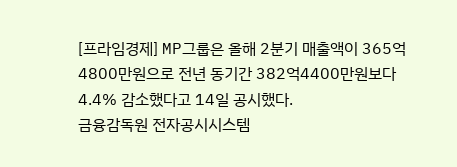[프라임경제] MP그룹은 올해 2분기 매출액이 365억4800만원으로 전년 동기간 382억4400만원보다 4.4% 감소했다고 14일 공시했다.
금융감독원 전자공시시스템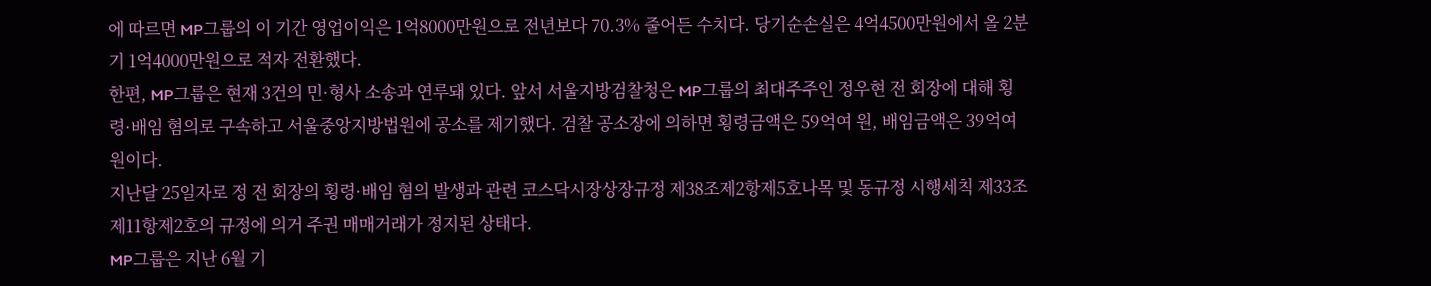에 따르면 MP그룹의 이 기간 영업이익은 1억8000만원으로 전년보다 70.3% 줄어든 수치다. 당기순손실은 4억4500만원에서 올 2분기 1억4000만원으로 적자 전환했다.
한편, MP그룹은 현재 3건의 민·형사 소송과 연루돼 있다. 앞서 서울지방검찰청은 MP그룹의 최대주주인 정우현 전 회장에 대해 횡령·배임 혐의로 구속하고 서울중앙지방법원에 공소를 제기했다. 검찰 공소장에 의하면 횡령금액은 59억여 원, 배임금액은 39억여 원이다.
지난달 25일자로 정 전 회장의 횡령·배임 혐의 발생과 관련 코스닥시장상장규정 제38조제2항제5호나목 및 동규정 시행세칙 제33조제11항제2호의 규정에 의거 주권 매매거래가 정지된 상태다.
MP그룹은 지난 6월 기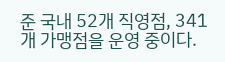준 국내 52개 직영점, 341개 가맹점을 운영 중이다.